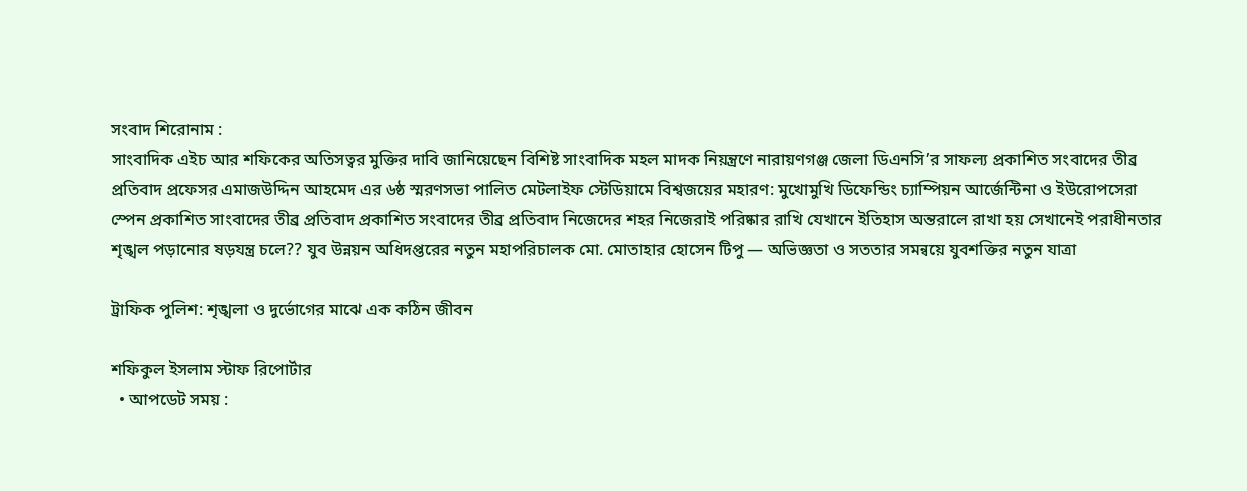সংবাদ শিরোনাম :
সাংবাদিক এইচ আর শফিকের অতিসত্বর মুক্তির দাবি জানিয়েছেন বিশিষ্ট সাংবাদিক মহল মাদক নিয়ন্ত্রণে নারায়ণগঞ্জ জেলা ডিএনসি’র সাফল্য প্রকাশিত সংবাদের তীব্র প্রতিবাদ প্রফেসর এমাজউদ্দিন আহমেদ এর ৬ষ্ঠ স্মরণসভা পালিত মেটলাইফ স্টেডিয়ামে বিশ্বজয়ের মহারণ: মুখোমুখি ডিফেন্ডিং চ্যাম্পিয়ন আর্জেন্টিনা ও ইউরোপসেরা স্পেন প্রকাশিত সাংবাদের তীব্র প্রতিবাদ প্রকাশিত সংবাদের তীব্র প্রতিবাদ নিজেদের শহর নিজেরাই পরিষ্কার রাখি যেখানে ইতিহাস অন্তরালে রাখা হয় সেখানেই পরাধীনতার শৃঙ্খল পড়ানোর ষড়যন্ত্র চলে?? যুব উন্নয়ন অধিদপ্তরের নতুন মহাপরিচালক মো. মোতাহার হোসেন টিপু — অভিজ্ঞতা ও সততার সমন্বয়ে যুবশক্তির নতুন যাত্রা

ট্রাফিক পুলিশ: শৃঙ্খলা ও দুর্ভোগের মাঝে এক কঠিন জীবন

শফিকুল ইসলাম স্টাফ রিপোর্টার
  • আপডেট সময় :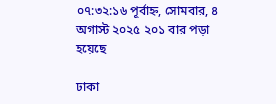০৭:৩২:১৬ পূর্বাহ্ন, সোমবার, ৪ অগাস্ট ২০২৫ ২০১ বার পড়া হয়েছে

ঢাকা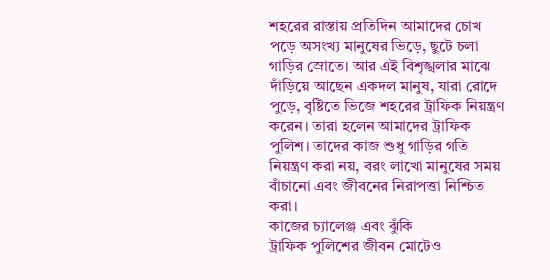শহরের রাস্তায় প্রতিদিন আমাদের চোখ পড়ে অসংখ্য মানুষের ভিড়ে, ছুটে চলা গাড়ির স্রোতে। আর এই বিশৃঙ্খলার মাঝে দাঁড়িয়ে আছেন একদল মানুষ, যারা রোদে পুড়ে, বৃষ্টিতে ভিজে শহরের ট্রাফিক নিয়ন্ত্রণ করেন। তারা হলেন আমাদের ট্রাফিক পুলিশ। তাদের কাজ শুধু গাড়ির গতি নিয়ন্ত্রণ করা নয়, বরং লাখো মানুষের সময় বাঁচানো এবং জীবনের নিরাপত্তা নিশ্চিত করা।
কাজের চ্যালেঞ্জ এবং ঝুঁকি
ট্রাফিক পুলিশের জীবন মোটেও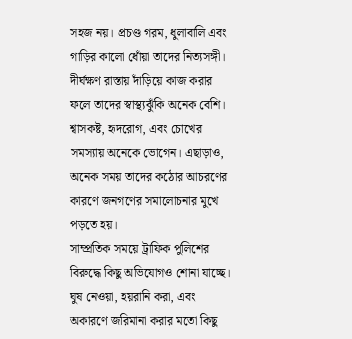সহজ নয়। প্রচণ্ড গরম, ধুলাবালি এবং গাড়ির কালো ধোঁয়া তাদের নিত্যসঙ্গী। দীর্ঘক্ষণ রাস্তায় দাঁড়িয়ে কাজ করার ফলে তাদের স্বাস্থ্যঝুঁকি অনেক বেশি। শ্বাসকষ্ট, হৃদরোগ, এবং চোখের সমস্যায় অনেকে ভোগেন। এছাড়াও, অনেক সময় তাদের কঠোর আচরণের কারণে জনগণের সমালোচনার মুখে পড়তে হয়।
সাম্প্রতিক সময়ে ট্রাফিক পুলিশের বিরুদ্ধে কিছু অভিযোগও শোনা যাচ্ছে। ঘুষ নেওয়া, হয়রানি করা, এবং অকারণে জরিমানা করার মতো কিছু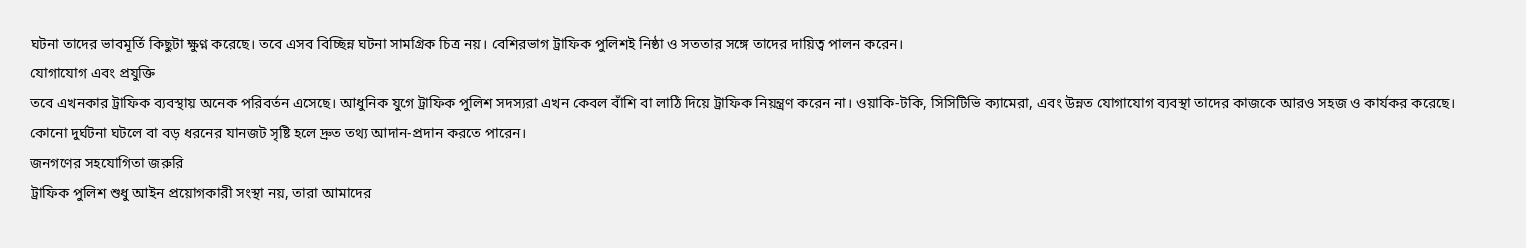ঘটনা তাদের ভাবমূর্তি কিছুটা ক্ষুণ্ন করেছে। তবে এসব বিচ্ছিন্ন ঘটনা সামগ্রিক চিত্র নয়। বেশিরভাগ ট্রাফিক পুলিশই নিষ্ঠা ও সততার সঙ্গে তাদের দায়িত্ব পালন করেন।
যোগাযোগ এবং প্রযুক্তি
তবে এখনকার ট্রাফিক ব্যবস্থায় অনেক পরিবর্তন এসেছে। আধুনিক যুগে ট্রাফিক পুলিশ সদস্যরা এখন কেবল বাঁশি বা লাঠি দিয়ে ট্রাফিক নিয়ন্ত্রণ করেন না। ওয়াকি-টকি, সিসিটিভি ক্যামেরা, এবং উন্নত যোগাযোগ ব্যবস্থা তাদের কাজকে আরও সহজ ও কার্যকর করেছে। কোনো দুর্ঘটনা ঘটলে বা বড় ধরনের যানজট সৃষ্টি হলে দ্রুত তথ্য আদান-প্রদান করতে পারেন।
জনগণের সহযোগিতা জরুরি
ট্রাফিক পুলিশ শুধু আইন প্রয়োগকারী সংস্থা নয়, তারা আমাদের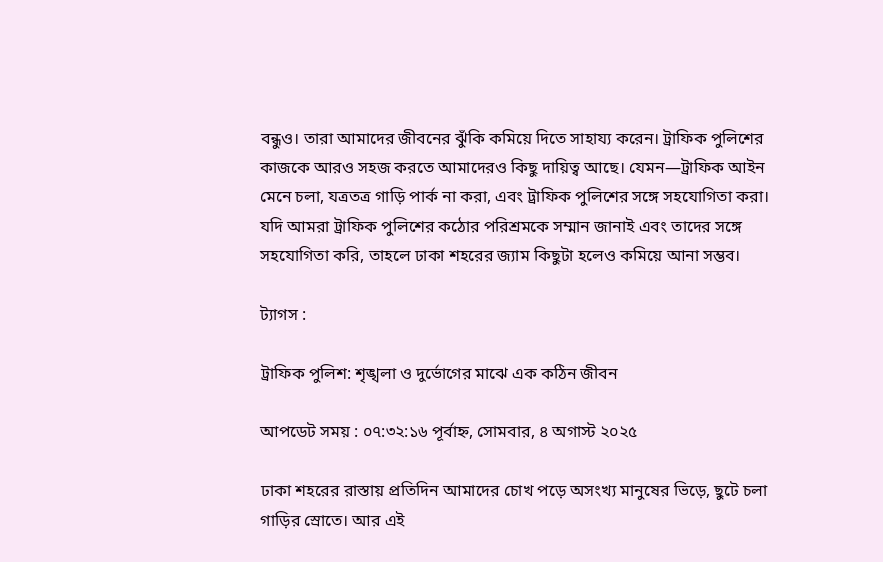বন্ধুও। তারা আমাদের জীবনের ঝুঁকি কমিয়ে দিতে সাহায্য করেন। ট্রাফিক পুলিশের কাজকে আরও সহজ করতে আমাদেরও কিছু দায়িত্ব আছে। যেমন—ট্রাফিক আইন মেনে চলা, যত্রতত্র গাড়ি পার্ক না করা, এবং ট্রাফিক পুলিশের সঙ্গে সহযোগিতা করা।
যদি আমরা ট্রাফিক পুলিশের কঠোর পরিশ্রমকে সম্মান জানাই এবং তাদের সঙ্গে সহযোগিতা করি, তাহলে ঢাকা শহরের জ্যাম কিছুটা হলেও কমিয়ে আনা সম্ভব।

ট্যাগস :

ট্রাফিক পুলিশ: শৃঙ্খলা ও দুর্ভোগের মাঝে এক কঠিন জীবন

আপডেট সময় : ০৭:৩২:১৬ পূর্বাহ্ন, সোমবার, ৪ অগাস্ট ২০২৫

ঢাকা শহরের রাস্তায় প্রতিদিন আমাদের চোখ পড়ে অসংখ্য মানুষের ভিড়ে, ছুটে চলা গাড়ির স্রোতে। আর এই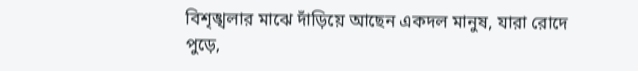বিশৃঙ্খলার মাঝে দাঁড়িয়ে আছেন একদল মানুষ, যারা রোদে পুড়ে,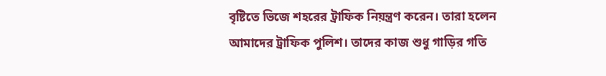বৃষ্টিতে ভিজে শহরের ট্রাফিক নিয়ন্ত্রণ করেন। তারা হলেন আমাদের ট্রাফিক পুলিশ। তাদের কাজ শুধু গাড়ির গতি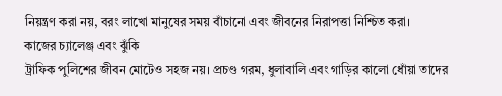নিয়ন্ত্রণ করা নয়, বরং লাখো মানুষের সময় বাঁচানো এবং জীবনের নিরাপত্তা নিশ্চিত করা।
কাজের চ্যালেঞ্জ এবং ঝুঁকি
ট্রাফিক পুলিশের জীবন মোটেও সহজ নয়। প্রচণ্ড গরম, ধুলাবালি এবং গাড়ির কালো ধোঁয়া তাদের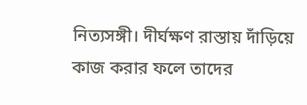নিত্যসঙ্গী। দীর্ঘক্ষণ রাস্তায় দাঁড়িয়ে কাজ করার ফলে তাদের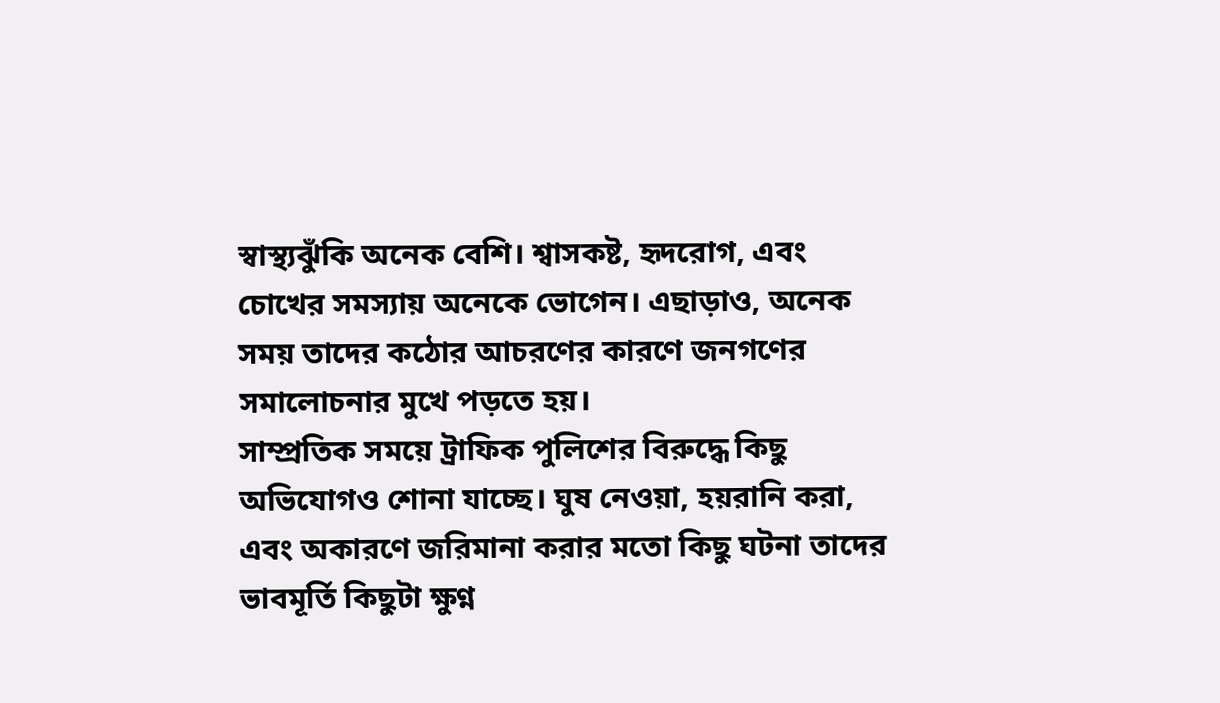স্বাস্থ্যঝুঁকি অনেক বেশি। শ্বাসকষ্ট, হৃদরোগ, এবং চোখের সমস্যায় অনেকে ভোগেন। এছাড়াও, অনেক সময় তাদের কঠোর আচরণের কারণে জনগণের সমালোচনার মুখে পড়তে হয়।
সাম্প্রতিক সময়ে ট্রাফিক পুলিশের বিরুদ্ধে কিছু অভিযোগও শোনা যাচ্ছে। ঘুষ নেওয়া, হয়রানি করা, এবং অকারণে জরিমানা করার মতো কিছু ঘটনা তাদের ভাবমূর্তি কিছুটা ক্ষুণ্ন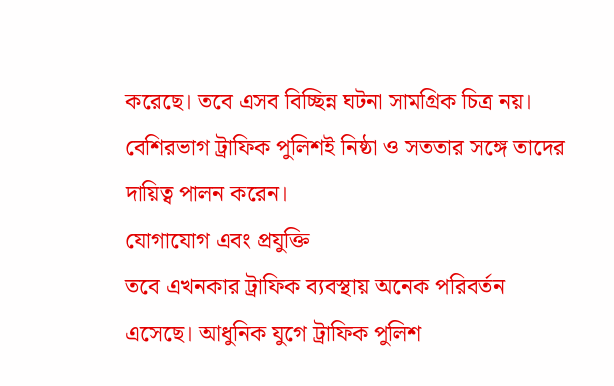করেছে। তবে এসব বিচ্ছিন্ন ঘটনা সামগ্রিক চিত্র নয়। বেশিরভাগ ট্রাফিক পুলিশই নিষ্ঠা ও সততার সঙ্গে তাদের দায়িত্ব পালন করেন।
যোগাযোগ এবং প্রযুক্তি
তবে এখনকার ট্রাফিক ব্যবস্থায় অনেক পরিবর্তন এসেছে। আধুনিক যুগে ট্রাফিক পুলিশ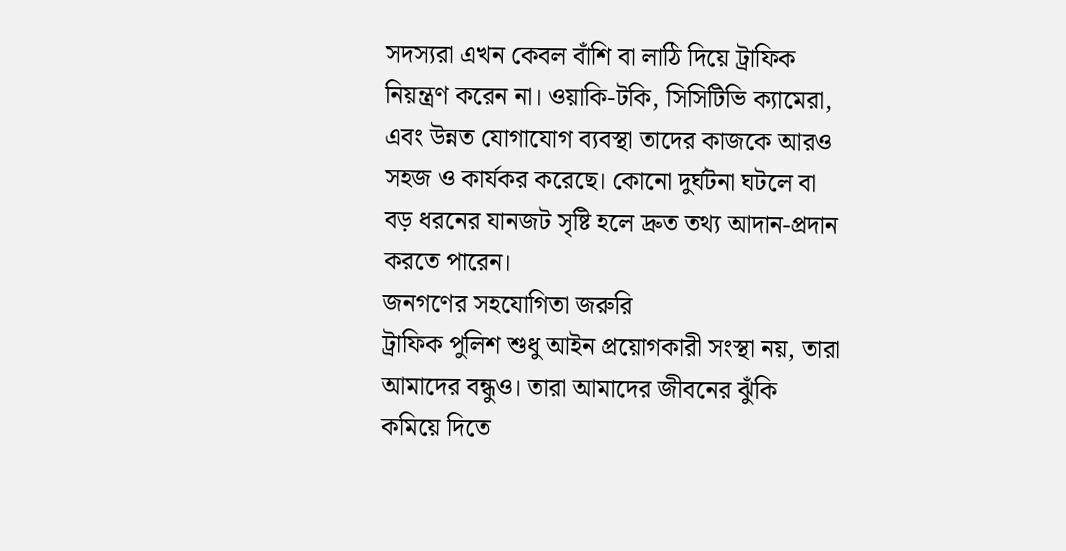সদস্যরা এখন কেবল বাঁশি বা লাঠি দিয়ে ট্রাফিক নিয়ন্ত্রণ করেন না। ওয়াকি-টকি, সিসিটিভি ক্যামেরা, এবং উন্নত যোগাযোগ ব্যবস্থা তাদের কাজকে আরও সহজ ও কার্যকর করেছে। কোনো দুর্ঘটনা ঘটলে বা বড় ধরনের যানজট সৃষ্টি হলে দ্রুত তথ্য আদান-প্রদান করতে পারেন।
জনগণের সহযোগিতা জরুরি
ট্রাফিক পুলিশ শুধু আইন প্রয়োগকারী সংস্থা নয়, তারা আমাদের বন্ধুও। তারা আমাদের জীবনের ঝুঁকি কমিয়ে দিতে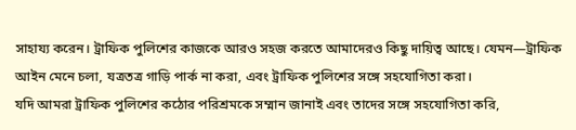সাহায্য করেন। ট্রাফিক পুলিশের কাজকে আরও সহজ করতে আমাদেরও কিছু দায়িত্ব আছে। যেমন—ট্রাফিক আইন মেনে চলা, যত্রতত্র গাড়ি পার্ক না করা, এবং ট্রাফিক পুলিশের সঙ্গে সহযোগিতা করা।
যদি আমরা ট্রাফিক পুলিশের কঠোর পরিশ্রমকে সম্মান জানাই এবং তাদের সঙ্গে সহযোগিতা করি,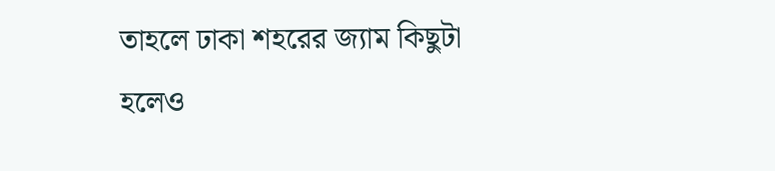তাহলে ঢাকা শহরের জ্যাম কিছুটা হলেও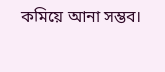কমিয়ে আনা সম্ভব।